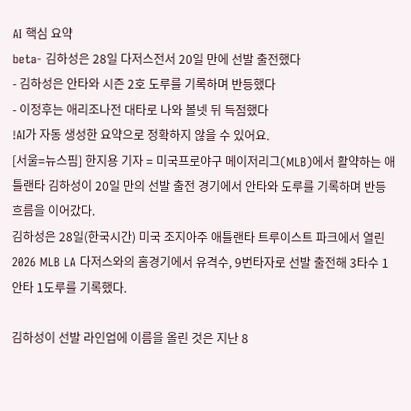AI 핵심 요약
beta- 김하성은 28일 다저스전서 20일 만에 선발 출전했다
- 김하성은 안타와 시즌 2호 도루를 기록하며 반등했다
- 이정후는 애리조나전 대타로 나와 볼넷 뒤 득점했다
!AI가 자동 생성한 요약으로 정확하지 않을 수 있어요.
[서울=뉴스핌] 한지용 기자 = 미국프로야구 메이저리그(MLB)에서 활약하는 애틀랜타 김하성이 20일 만의 선발 출전 경기에서 안타와 도루를 기록하며 반등 흐름을 이어갔다.
김하성은 28일(한국시간) 미국 조지아주 애틀랜타 트루이스트 파크에서 열린 2026 MLB LA 다저스와의 홈경기에서 유격수, 9번타자로 선발 출전해 3타수 1안타 1도루를 기록했다.

김하성이 선발 라인업에 이름을 올린 것은 지난 8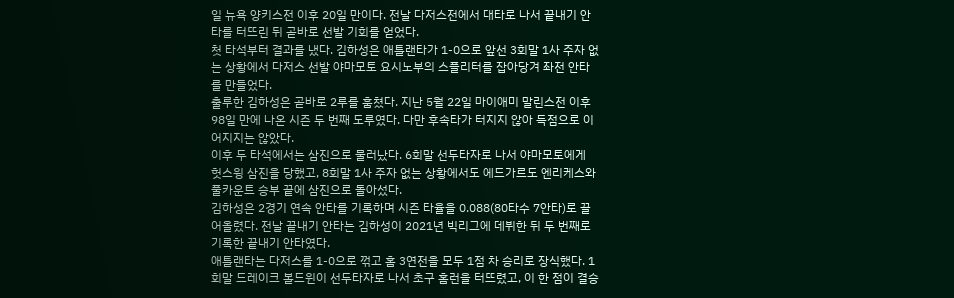일 뉴욕 양키스전 이후 20일 만이다. 전날 다저스전에서 대타로 나서 끝내기 안타를 터뜨린 뒤 곧바로 선발 기회를 얻었다.
첫 타석부터 결과를 냈다. 김하성은 애틀랜타가 1-0으로 앞선 3회말 1사 주자 없는 상황에서 다저스 선발 야마모토 요시노부의 스플리터를 잡아당겨 좌전 안타를 만들었다.
출루한 김하성은 곧바로 2루를 훔쳤다. 지난 5월 22일 마이애미 말린스전 이후 98일 만에 나온 시즌 두 번째 도루였다. 다만 후속타가 터지지 않아 득점으로 이어지지는 않았다.
이후 두 타석에서는 삼진으로 물러났다. 6회말 선두타자로 나서 야마모토에게 헛스윙 삼진을 당했고, 8회말 1사 주자 없는 상황에서도 에드가르도 엔리케스와 풀카운트 승부 끝에 삼진으로 돌아섰다.
김하성은 2경기 연속 안타를 기록하며 시즌 타율을 0.088(80타수 7안타)로 끌어올렸다. 전날 끝내기 안타는 김하성이 2021년 빅리그에 데뷔한 뒤 두 번째로 기록한 끝내기 안타였다.
애틀랜타는 다저스를 1-0으로 꺾고 홈 3연전을 모두 1점 차 승리로 장식했다. 1회말 드레이크 볼드윈이 선두타자로 나서 초구 홈런을 터뜨렸고, 이 한 점이 결승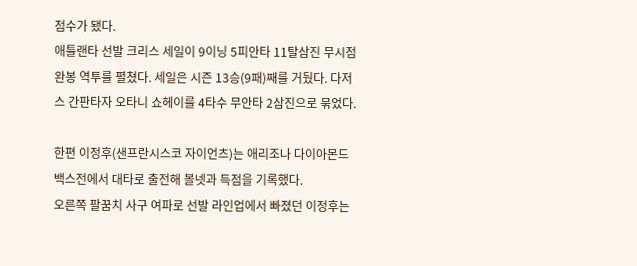점수가 됐다.
애틀랜타 선발 크리스 세일이 9이닝 5피안타 11탈삼진 무시점 완봉 역투를 펼쳤다. 세일은 시즌 13승(9패)째를 거뒀다. 다저스 간판타자 오타니 쇼헤이를 4타수 무안타 2삼진으로 묶었다.

한편 이정후(샌프란시스코 자이언츠)는 애리조나 다이아몬드백스전에서 대타로 출전해 볼넷과 득점을 기록했다.
오른쪽 팔꿈치 사구 여파로 선발 라인업에서 빠졌던 이정후는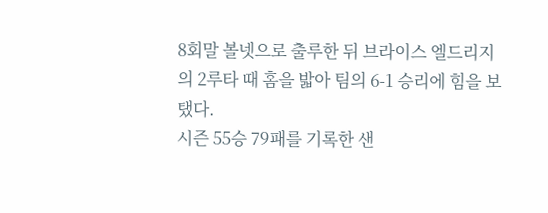8회말 볼넷으로 출루한 뒤 브라이스 엘드리지의 2루타 때 홈을 밟아 팀의 6-1 승리에 힘을 보탰다.
시즌 55승 79패를 기록한 샌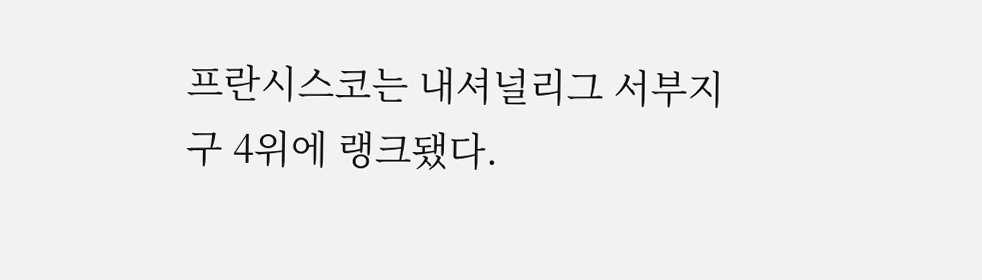프란시스코는 내셔널리그 서부지구 4위에 랭크됐다.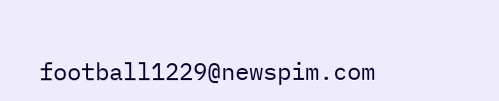football1229@newspim.com